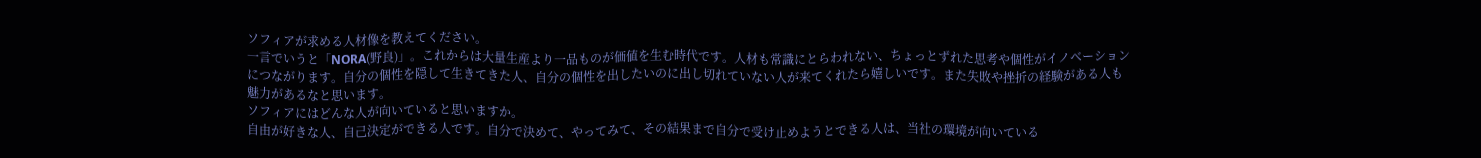ソフィアが求める人材像を教えてください。
一言でいうと「NORA(野良)」。これからは大量生産より一品ものが価値を生む時代です。人材も常識にとらわれない、ちょっとずれた思考や個性がイノベーションにつながります。自分の個性を隠して生きてきた人、自分の個性を出したいのに出し切れていない人が来てくれたら嬉しいです。また失敗や挫折の経験がある人も魅力があるなと思います。
ソフィアにはどんな人が向いていると思いますか。
自由が好きな人、自己決定ができる人です。自分で決めて、やってみて、その結果まで自分で受け止めようとできる人は、当社の環境が向いている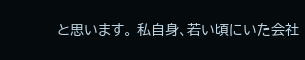と思います。 私自身、若い頃にいた会社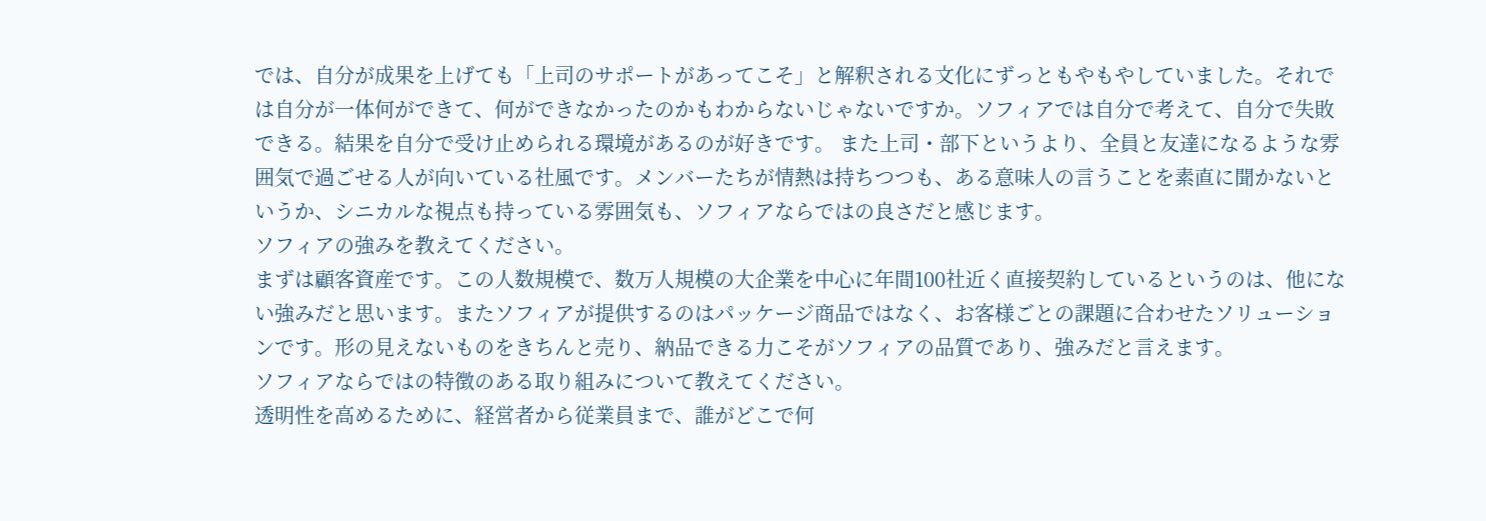では、自分が成果を上げても「上司のサポートがあってこそ」と解釈される文化にずっともやもやしていました。それでは自分が一体何ができて、何ができなかったのかもわからないじゃないですか。ソフィアでは自分で考えて、自分で失敗できる。結果を自分で受け止められる環境があるのが好きです。 また上司・部下というより、全員と友達になるような雰囲気で過ごせる人が向いている社風です。メンバーたちが情熱は持ちつつも、ある意味人の言うことを素直に聞かないというか、シニカルな視点も持っている雰囲気も、ソフィアならではの良さだと感じます。
ソフィアの強みを教えてください。
まずは顧客資産です。この人数規模で、数万人規模の大企業を中心に年間100社近く直接契約しているというのは、他にない強みだと思います。またソフィアが提供するのはパッケージ商品ではなく、お客様ごとの課題に合わせたソリューションです。形の見えないものをきちんと売り、納品できる力こそがソフィアの品質であり、強みだと言えます。
ソフィアならではの特徴のある取り組みについて教えてください。
透明性を高めるために、経営者から従業員まで、誰がどこで何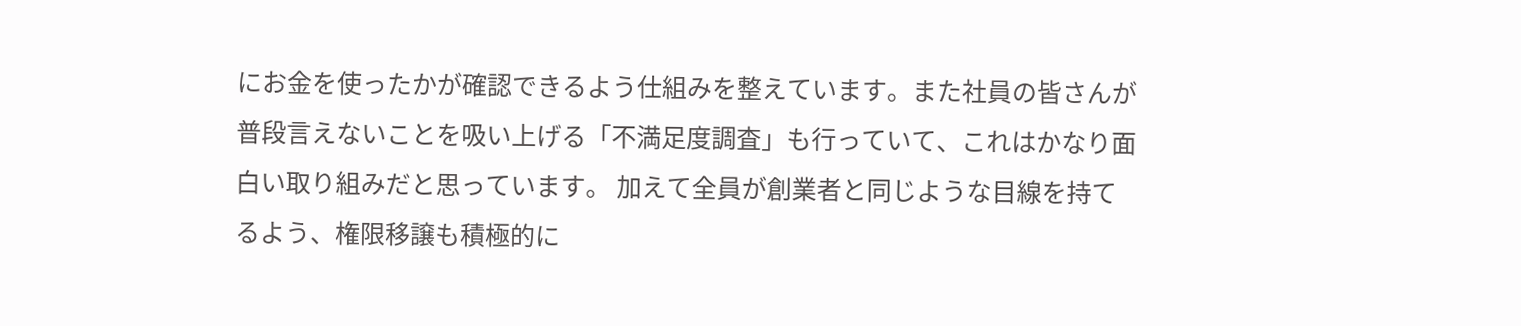にお金を使ったかが確認できるよう仕組みを整えています。また社員の皆さんが普段言えないことを吸い上げる「不満足度調査」も行っていて、これはかなり面白い取り組みだと思っています。 加えて全員が創業者と同じような目線を持てるよう、権限移譲も積極的に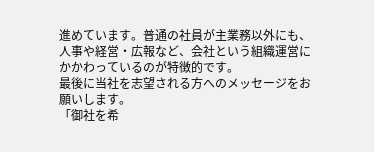進めています。普通の社員が主業務以外にも、人事や経営・広報など、会社という組織運営にかかわっているのが特徴的です。
最後に当社を志望される方へのメッセージをお願いします。
「御社を希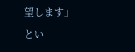望します」とい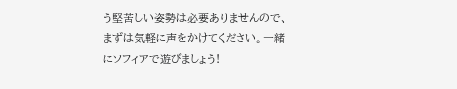う堅苦しい姿勢は必要ありませんので、まずは気軽に声をかけてください。一緒にソフィアで遊びましょう!